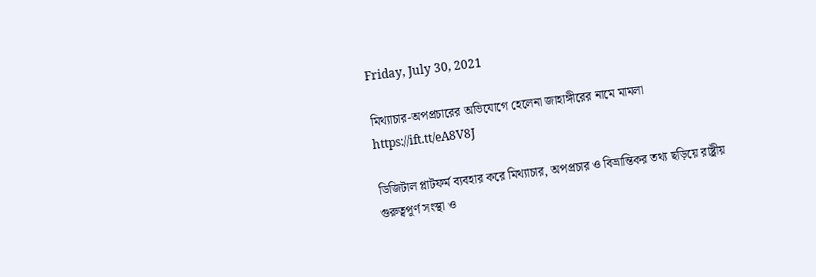Friday, July 30, 2021

মিথ্যাচার-অপপ্রচারের অভিযোগে হেলেনা জাহাঙ্গীরের নামে মামলা https://ift.tt/eA8V8J

ডিজিটাল প্লাটফর্ম ব্যবহার করে মিথ্যাচার, অপপ্রচার ও বিভ্রান্তিকর তথ্য ছড়িয়ে রাষ্ট্রীয় গুরুত্বপূর্ণ সংস্থা ও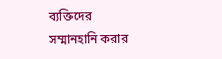ব্যক্তিদের সম্মানহানি করার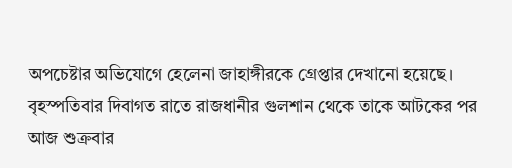অপচেষ্টার অভিযোগে হেলেনা জাহাঙ্গীরকে গ্রেপ্তার দেখানো হয়েছে। বৃহস্পতিবার দিবাগত রাতে রাজধানীর গুলশান থেকে তাকে আটকের পর আজ শুক্রবার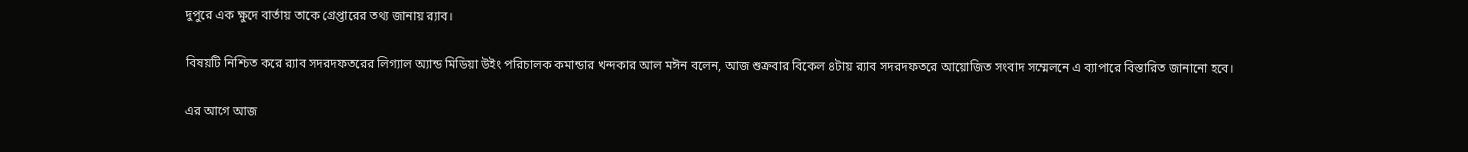দুপুরে এক ক্ষুদে বার্তায় তাকে গ্রেপ্তারের তথ্য জানায় র‍্যাব।

বিষয়টি নিশ্চিত করে র‍্যাব সদরদফতরের লিগ্যাল অ্যান্ড মিডিয়া উইং পরিচালক কমান্ডার খন্দকার আল মঈন বলেন, আজ শুক্রবার বিকেল ৪টায় র‍্যাব সদরদফতরে আয়োজিত সংবাদ সম্মেলনে এ ব্যাপারে বিস্তারিত জানানো হবে।

এর আগে আজ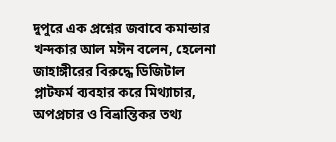দুপুরে এক প্রশ্নের জবাবে কমান্ডার খন্দকার আল মঈন বলেন, হেলেনা জাহাঙ্গীরের বিরুদ্ধে ডিজিটাল প্লাটফর্ম ব্যবহার করে মিথ্যাচার, অপপ্রচার ও বিভ্রান্তিকর তথ্য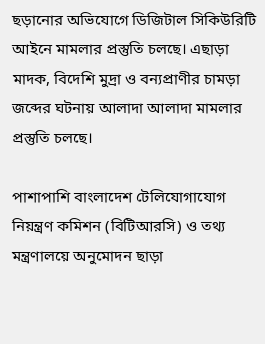ছড়ানোর অভিযোগে ডিজিটাল সিকিউরিটি আইনে মামলার প্রস্তুতি চলছে। এছাড়া মাদক, বিদেশি মুদ্রা ও বন্যপ্রাণীর চামড়া জব্দের ঘটনায় আলাদা আলাদা মামলার প্রস্তুতি চলছে।

পাশাপাশি বাংলাদেশ টেলিযোগাযোগ নিয়ন্ত্রণ কমিশন (বিটিআরসি) ও তথ্য মন্ত্রণালয়ে অনুমোদন ছাড়া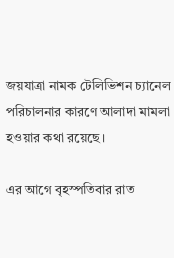জয়যাত্রা নামক টেলিভিশন চ্যানেল পরিচালনার কারণে আলাদা মামলা হওয়ার কথা রয়েছে।

এর আগে বৃহস্পতিবার রাত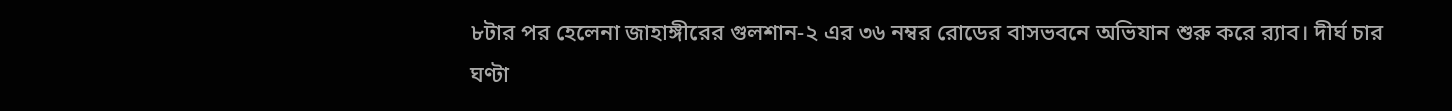৮টার পর হেলেনা জাহাঙ্গীরের গুলশান-২ এর ৩৬ নম্বর রোডের বাসভবনে অভিযান শুরু করে র‍্যাব। দীর্ঘ চার ঘণ্টা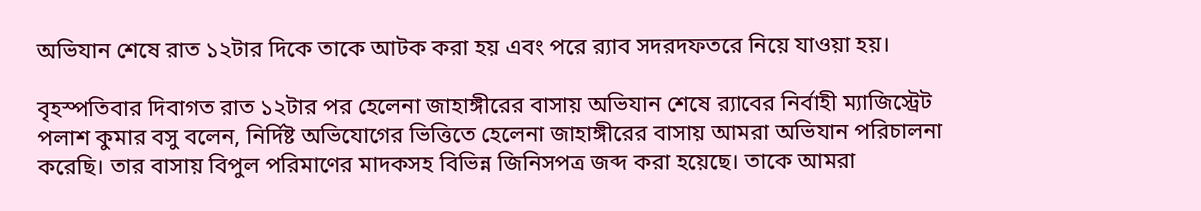অভিযান শেষে রাত ১২টার দিকে তাকে আটক করা হয় এবং পরে র‍্যাব সদরদফতরে নিয়ে যাওয়া হয়।

বৃহস্পতিবার দিবাগত রাত ১২টার পর হেলেনা জাহাঙ্গীরের বাসায় অভিযান শেষে র‍্যাবের নির্বাহী ম্যাজিস্ট্রেট পলাশ কুমার বসু বলেন, নির্দিষ্ট অভিযোগের ভিত্তিতে হেলেনা জাহাঙ্গীরের বাসায় আমরা অভিযান পরিচালনা করেছি। তার বাসায় বিপুল পরিমাণের মাদকসহ বিভিন্ন জিনিসপত্র জব্দ করা হয়েছে। তাকে আমরা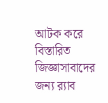আটক করে বিস্তারিত জিজ্ঞাসাবাদের জন্য র‍্যাব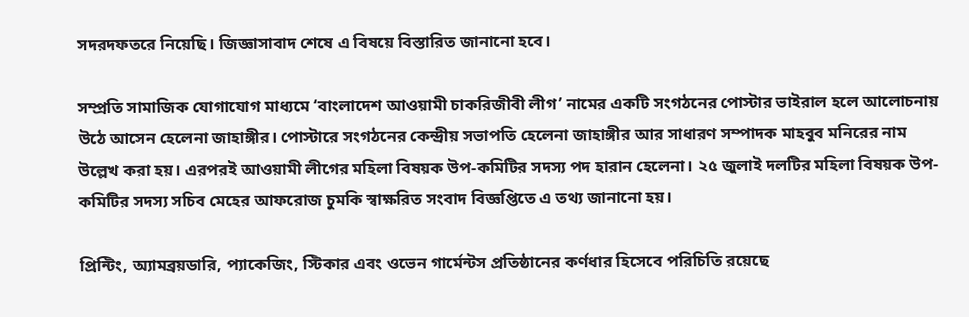সদরদফতরে নিয়েছি। জিজ্ঞাসাবাদ শেষে এ বিষয়ে বিস্তারিত জানানো হবে।

সম্প্রতি সামাজিক যোগাযোগ মাধ্যমে ‘বাংলাদেশ আওয়ামী চাকরিজীবী লীগ’ নামের একটি সংগঠনের পোস্টার ভাইরাল হলে আলোচনায় উঠে আসেন হেলেনা জাহাঙ্গীর। পোস্টারে সংগঠনের কেন্দ্রীয় সভাপতি হেলেনা জাহাঙ্গীর আর সাধারণ সম্পাদক মাহবুব মনিরের নাম উল্লেখ করা হয়। এরপরই আওয়ামী লীগের মহিলা বিষয়ক উপ-কমিটির সদস্য পদ হারান হেলেনা। ২৫ জুলাই দলটির মহিলা বিষয়ক উপ-কমিটির সদস্য সচিব মেহের আফরোজ চুমকি স্বাক্ষরিত সংবাদ বিজ্ঞপ্তিতে এ তথ্য জানানো হয়।

প্রিন্টিং, অ্যামব্রয়ডারি, প্যাকেজিং, স্টিকার এবং ওভেন গার্মেন্টস প্রতিষ্ঠানের কর্ণধার হিসেবে পরিচিতি রয়েছে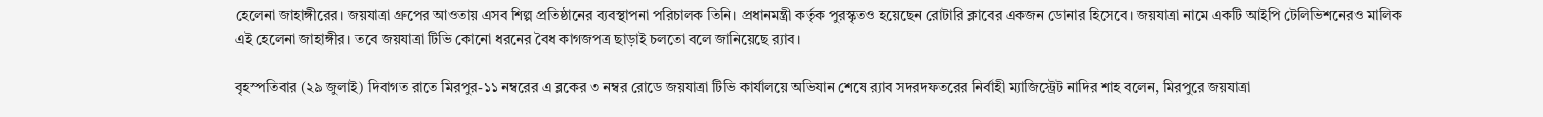হেলেনা জাহাঙ্গীরের। জয়যাত্রা গ্রুপের আওতায় এসব শিল্প প্রতিষ্ঠানের ব্যবস্থাপনা পরিচালক তিনি। প্রধানমন্ত্রী কর্তৃক পুরস্কৃতও হয়েছেন রোটারি ক্লাবের একজন ডোনার হিসেবে। জয়যাত্রা নামে একটি আইপি টেলিভিশনেরও মালিক এই হেলেনা জাহাঙ্গীর। তবে জয়যাত্রা টিভি কোনো ধরনের বৈধ কাগজপত্র ছাড়াই চলতো বলে জানিয়েছে র‍্যাব।

বৃহস্পতিবার (২৯ জুলাই) দিবাগত রাতে মিরপুর-১১ নম্বরের এ ব্লকের ৩ নম্বর রোডে জয়যাত্রা টিভি কার্যালয়ে অভিযান শেষে র‍্যাব সদরদফতরের নির্বাহী ম্যাজিস্ট্রেট নাদির শাহ বলেন, মিরপুরে জয়যাত্রা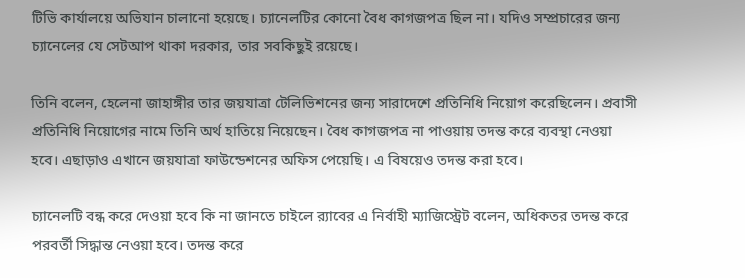টিভি কার্যালয়ে অভিযান চালানো হয়েছে। চ্যানেলটির কোনো বৈধ কাগজপত্র ছিল না। যদিও সম্প্রচারের জন্য চ্যানেলের যে সেটআপ থাকা দরকার, তার সবকিছুই রয়েছে।

তিনি বলেন, হেলেনা জাহাঙ্গীর তার জয়যাত্রা টেলিভিশনের জন্য সারাদেশে প্রতিনিধি নিয়োগ করেছিলেন। প্রবাসী প্রতিনিধি নিয়োগের নামে তিনি অর্থ হাতিয়ে নিয়েছেন। বৈধ কাগজপত্র না পাওয়ায় তদন্ত করে ব্যবস্থা নেওয়া হবে। এছাড়াও এখানে জয়যাত্রা ফাউন্ডেশনের অফিস পেয়েছি। এ বিষয়েও তদন্ত করা হবে।

চ্যানেলটি বন্ধ করে দেওয়া হবে কি না জানতে চাইলে র‍্যাবের এ নির্বাহী ম্যাজিস্ট্রেট বলেন, অধিকতর তদন্ত করে পরবর্তী সিদ্ধান্ত নেওয়া হবে। তদন্ত করে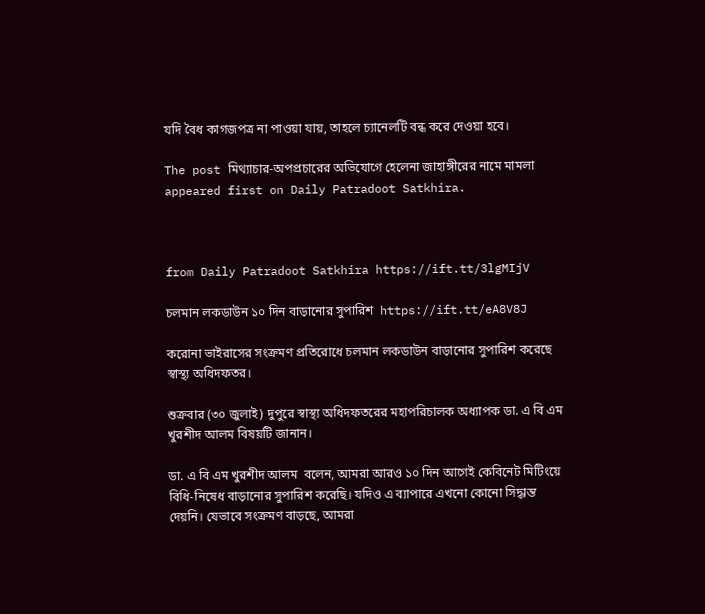যদি বৈধ কাগজপত্র না পাওয়া যায়, তাহলে চ্যানেলটি বন্ধ করে দেওয়া হবে।

The post মিথ্যাচার-অপপ্রচারের অভিযোগে হেলেনা জাহাঙ্গীরের নামে মামলা appeared first on Daily Patradoot Satkhira.



from Daily Patradoot Satkhira https://ift.tt/3lgMIjV

চলমান লকডাউন ১০ দিন বাড়ানোর সুপারিশ  https://ift.tt/eA8V8J

করোনা ভাইরাসের সংক্রমণ প্রতিরোধে চলমান লকডাউন বাড়ানোর সুপারিশ করেছে স্বাস্থ্য অধিদফতর।

শুক্রবার (৩০ জুলাই) দুপুরে স্বাস্থ্য অধিদফতরের মহাপরিচালক অধ্যাপক ডা. এ বি এম খুরশীদ আলম বিষয়টি জানান।

ডা. এ বি এম খুরশীদ আলম  বলেন, আমরা আরও ১০ দিন আগেই কেবিনেট মিটিংয়ে বিধি-নিষেধ বাড়ানোর সুপারিশ করেছি। যদিও এ ব্যাপারে এখনো কোনো সিদ্ধান্ত দেয়নি। যেভাবে সংক্রমণ বাড়ছে, আমরা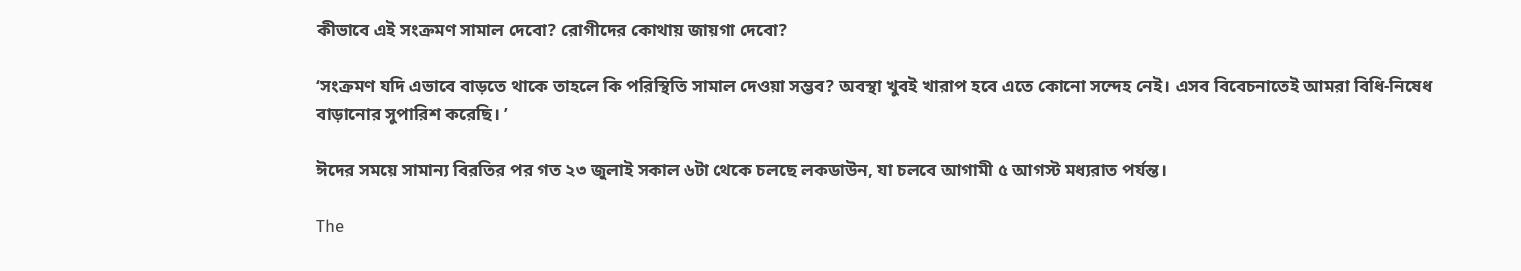কীভাবে এই সংক্রমণ সামাল দেবো? রোগীদের কোথায় জায়গা দেবো?

‘সংক্রমণ যদি এভাবে বাড়তে থাকে তাহলে কি পরিস্থিতি সামাল দেওয়া সম্ভব? অবস্থা খুবই খারাপ হবে এতে কোনো সন্দেহ নেই। এসব বিবেচনাতেই আমরা বিধি-নিষেধ বাড়ানোর সুপারিশ করেছি। ’

ঈদের সময়ে সামান্য বিরতির পর গত ২৩ জুলাই সকাল ৬টা থেকে চলছে লকডাউন, যা চলবে আগামী ৫ আগস্ট মধ্যরাত পর্যন্ত।

The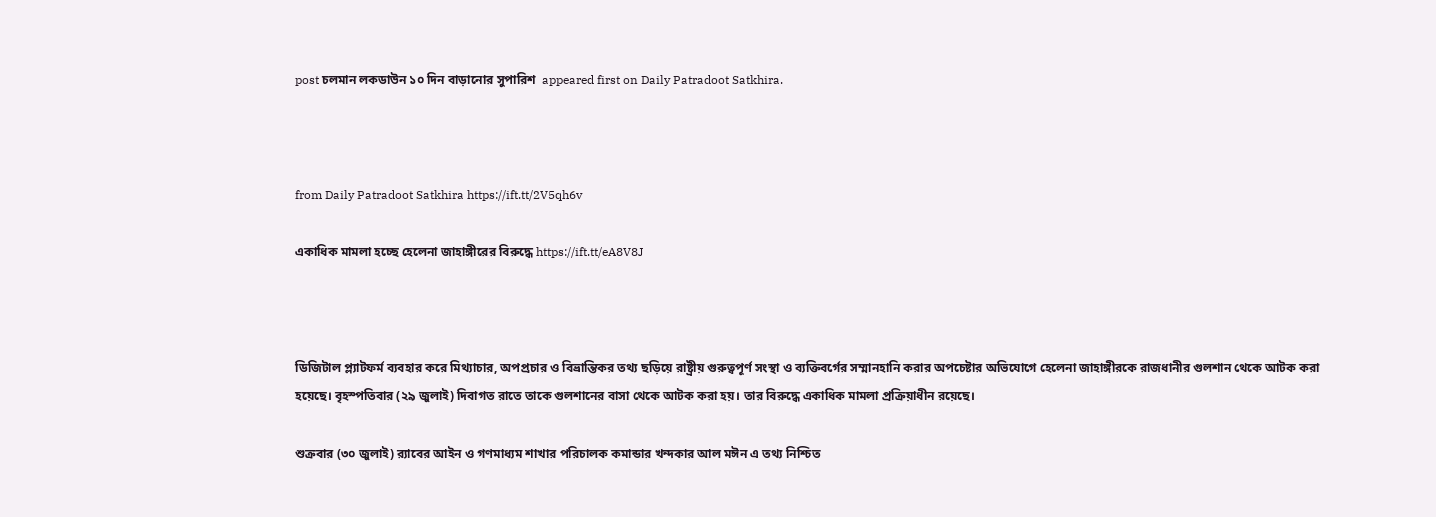post চলমান লকডাউন ১০ দিন বাড়ানোর সুপারিশ  appeared first on Daily Patradoot Satkhira.



from Daily Patradoot Satkhira https://ift.tt/2V5qh6v

একাধিক মামলা হচ্ছে হেলেনা জাহাঙ্গীরের বিরুদ্ধে https://ift.tt/eA8V8J



ডিজিটাল প্ল্যাটফর্ম ব্যবহার করে মিথ্যাচার, অপপ্রচার ও বিভ্রান্তিকর তথ্য ছড়িয়ে রাষ্ট্রীয় গুরুত্বপূর্ণ সংস্থা ও ব্যক্তিবর্গের সম্মানহানি করার অপচেষ্টার অভিযোগে হেলেনা জাহাঙ্গীরকে রাজধানীর গুলশান থেকে আটক করা হয়েছে। বৃহস্পতিবার (২৯ জুলাই) দিবাগত রাতে তাকে গুলশানের বাসা থেকে আটক করা হয়। তার বিরুদ্ধে একাধিক মামলা প্রক্রিয়াধীন রয়েছে।

শুক্রবার (৩০ জুলাই) র‌্যাবের আইন ও গণমাধ্যম শাখার পরিচালক কমান্ডার খন্দকার আল মঈন এ তথ্য নিশ্চিত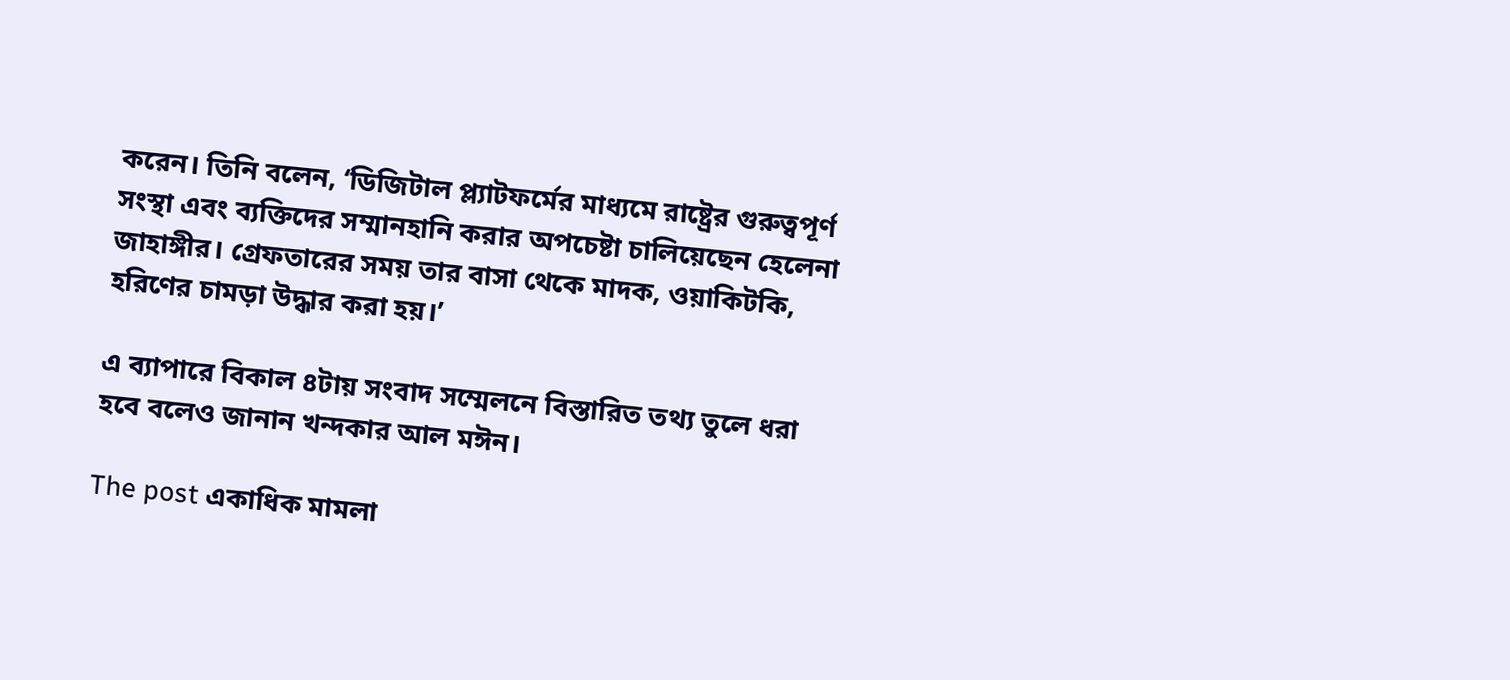করেন। তিনি বলেন, ‘ডিজিটাল প্ল্যাটফর্মের মাধ্যমে রাষ্ট্রের গুরুত্বপূর্ণ সংস্থা এবং ব্যক্তিদের সম্মানহানি করার অপচেষ্টা চালিয়েছেন হেলেনা জাহাঙ্গীর। গ্রেফতারের সময় তার বাসা থেকে মাদক, ওয়াকিটকি, হরিণের চামড়া উদ্ধার করা হয়।’

এ ব্যাপারে বিকাল ৪টায় সংবাদ সম্মেলনে বিস্তারিত তথ্য তুলে ধরা হবে বলেও জানান খন্দকার আল মঈন।

The post একাধিক মামলা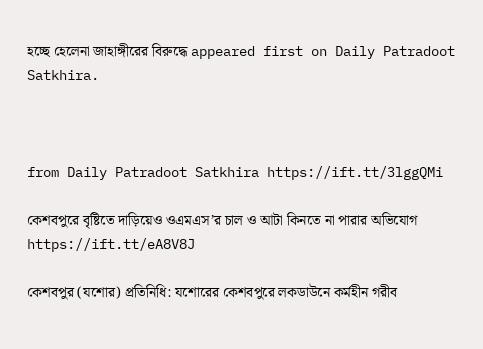হচ্ছে হেলেনা জাহাঙ্গীরের বিরুদ্ধে appeared first on Daily Patradoot Satkhira.



from Daily Patradoot Satkhira https://ift.tt/3lggQMi

কেশবপুরে বৃষ্টিতে দাড়িয়েও ওএমএস’র চাল ও আটা কিনতে না পারার অভিযোগ https://ift.tt/eA8V8J

কেশবপুর (যশোর) প্রতিনিধি: যশোরের কেশবপুরে লকডাউনে কর্মহীন গরীব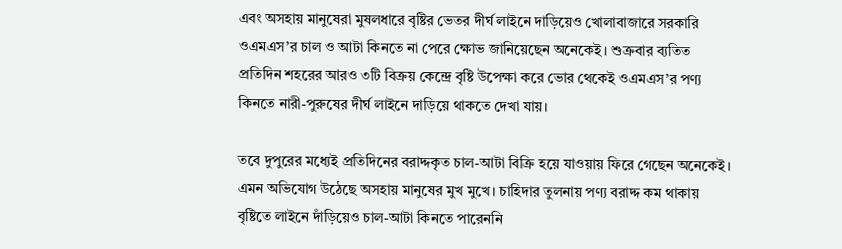এবং অসহায় মানুষেরা মুষলধারে বৃষ্টির ভেতর দীর্ঘ লাইনে দাড়িয়েও খোলাবাজারে সরকারি ওএমএস’র চাল ও আটা কিনতে না পেরে ক্ষোভ জানিয়েছেন অনেকেই। শুক্রবার ব্যতিত প্রতিদিন শহরের আরও ৩টি বিক্রয় কেন্দ্রে বৃষ্টি উপেক্ষা করে ভোর থেকেই ওএমএস’র পণ্য কিনতে নারী-পুরুষের দীর্ঘ লাইনে দাড়িয়ে থাকতে দেখা যায়।

তবে দুপুরের মধ্যেই প্রতিদিনের বরাদ্দকৃত চাল-আটা বিক্রি হয়ে যাওয়ায় ফিরে গেছেন অনেকেই। এমন অভিযোগ উঠেছে অসহায় মানুষের মুখ মুখে। চাহিদার তুলনায় পণ্য বরাদ্দ কম থাকায় বৃষ্টিতে লাইনে দাঁড়িয়েও চাল-আটা কিনতে পারেননি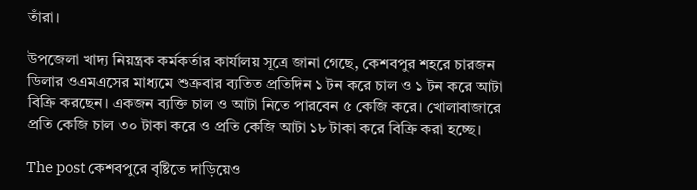তাঁরা।

উপজেলা খাদ্য নিয়ন্ত্রক কর্মকর্তার কার্যালয় সূত্রে জানা গেছে, কেশবপুর শহরে চারজন ডিলার ওএমএসের মাধ্যমে শুক্রবার ব্যতিত প্রতিদিন ১ টন করে চাল ও ১ টন করে আটা বিক্রি করছেন। একজন ব্যক্তি চাল ও আটা নিতে পারবেন ৫ কেজি করে। খোলাবাজারে প্রতি কেজি চাল ৩০ টাকা করে ও প্রতি কেজি আটা ১৮ টাকা করে বিক্রি করা হচ্ছে।

The post কেশবপুরে বৃষ্টিতে দাড়িয়েও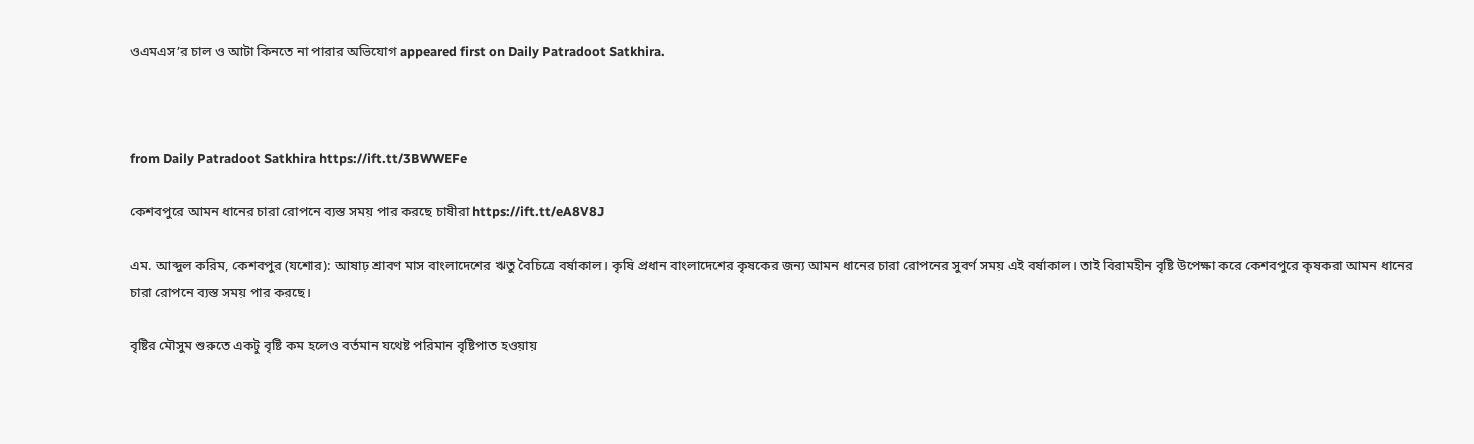ওএমএস’র চাল ও আটা কিনতে না পারার অভিযোগ appeared first on Daily Patradoot Satkhira.



from Daily Patradoot Satkhira https://ift.tt/3BWWEFe

কেশবপুরে আমন ধানের চারা রোপনে ব্যস্ত সময় পার করছে চাষীরা https://ift.tt/eA8V8J

এম. আব্দুল করিম, কেশবপুর (যশোর): আষাঢ় শ্রাবণ মাস বাংলাদেশের ঋতু বৈচিত্রে বর্ষাকাল। কৃষি প্রধান বাংলাদেশের কৃষকের জন্য আমন ধানের চারা রোপনের সুবর্ণ সময় এই বর্ষাকাল। তাই বিরামহীন বৃষ্টি উপেক্ষা করে কেশবপুরে কৃষকরা আমন ধানের চারা রোপনে ব্যস্ত সময় পার করছে।

বৃষ্টির মৌসুম শুরুতে একটু বৃষ্টি কম হলেও বর্তমান যথেষ্ট পরিমান বৃষ্টিপাত হওয়ায়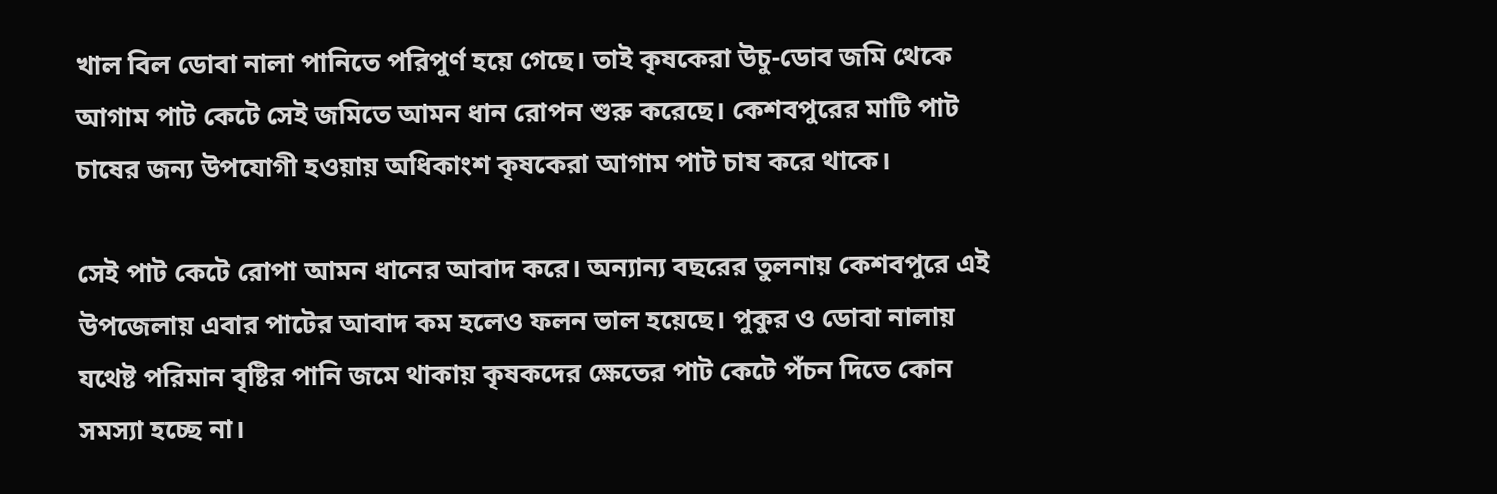খাল বিল ডোবা নালা পানিতে পরিপুর্ণ হয়ে গেছে। তাই কৃষকেরা উচু-ডোব জমি থেকে আগাম পাট কেটে সেই জমিতে আমন ধান রোপন শুরু করেছে। কেশবপুরের মাটি পাট চাষের জন্য উপযোগী হওয়ায় অধিকাংশ কৃষকেরা আগাম পাট চাষ করে থাকে।

সেই পাট কেটে রোপা আমন ধানের আবাদ করে। অন্যান্য বছরের তুলনায় কেশবপুরে এই উপজেলায় এবার পাটের আবাদ কম হলেও ফলন ভাল হয়েছে। পুকুর ও ডোবা নালায় যথেষ্ট পরিমান বৃষ্টির পানি জমে থাকায় কৃষকদের ক্ষেতের পাট কেটে পঁচন দিতে কোন সমস্যা হচ্ছে না।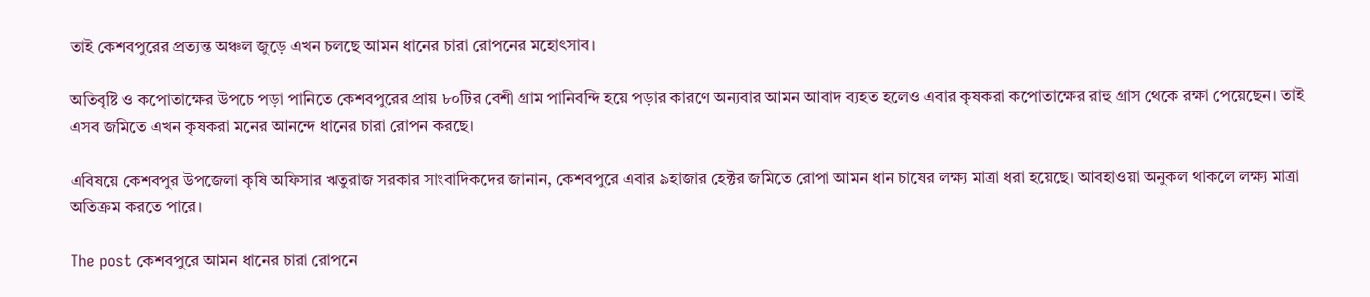তাই কেশবপুরের প্রত্যন্ত অঞ্চল জুড়ে এখন চলছে আমন ধানের চারা রোপনের মহোৎসাব।

অতিবৃষ্টি ও কপোতাক্ষের উপচে পড়া পানিতে কেশবপুরের প্রায় ৮০টির বেশী গ্রাম পানিবন্দি হয়ে পড়ার কারণে অন্যবার আমন আবাদ ব্যহত হলেও এবার কৃষকরা কপোতাক্ষের রাহু গ্রাস থেকে রক্ষা পেয়েছেন। তাই এসব জমিতে এখন কৃষকরা মনের আনন্দে ধানের চারা রোপন করছে।

এবিষয়ে কেশবপুর উপজেলা কৃষি অফিসার ঋতুরাজ সরকার সাংবাদিকদের জানান, কেশবপুরে এবার ৯হাজার হেক্টর জমিতে রোপা আমন ধান চাষের লক্ষ্য মাত্রা ধরা হয়েছে। আবহাওয়া অনুকল থাকলে লক্ষ্য মাত্রা অতিক্রম করতে পারে।

The post কেশবপুরে আমন ধানের চারা রোপনে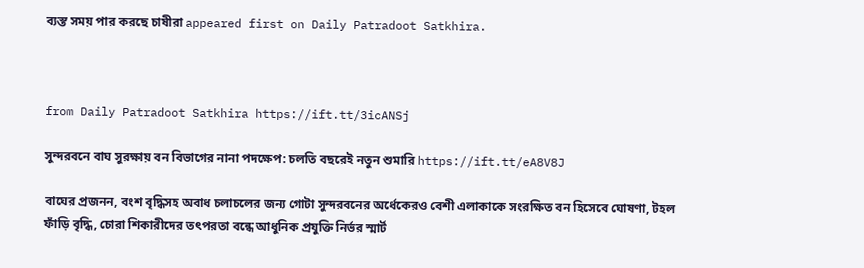ব্যস্ত সময় পার করছে চাষীরা appeared first on Daily Patradoot Satkhira.



from Daily Patradoot Satkhira https://ift.tt/3icANSj

সুন্দরবনে বাঘ সুরক্ষায় বন বিভাগের নানা পদক্ষেপ: চলতি বছরেই নতুন শুমারি https://ift.tt/eA8V8J

বাঘের প্রজনন, বংশ বৃদ্ধিসহ অবাধ চলাচলের জন্য গোটা সুন্দরবনের অর্ধেকেরও বেশী এলাকাকে সংরক্ষিত বন হিসেবে ঘোষণা, টহল ফাঁড়ি বৃদ্ধি, চোরা শিকারীদের তৎপরতা বন্ধে আধুনিক প্রযুক্তি নির্ভর স্মার্ট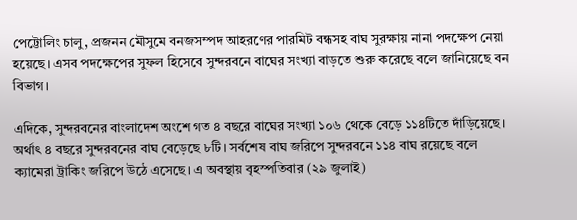পেট্টোলিং চালু, প্রজনন মৌসুমে বনজসম্পদ আহরণের পারমিট বন্ধসহ বাঘ সুরক্ষায় নানা পদক্ষেপ নেয়া হয়েছে। এসব পদক্ষেপের সুফল হিসেবে সুন্দরবনে বাঘের সংখ্যা বাড়তে শুরু করেছে বলে জানিয়েছে বন বিভাগ।

এদিকে, সুন্দরবনের বাংলাদেশ অংশে গত ৪ বছরে বাঘের সংখ্যা ১০৬ থেকে বেড়ে ১১৪টিতে দাঁড়িয়েছে। অর্থাৎ ৪ বছরে সুন্দরবনের বাঘ বেড়েছে ৮টি। সর্বশেষ বাঘ জরিপে সুন্দরবনে ১১৪ বাঘ রয়েছে বলে ক্যামেরা ট্রাকিং জরিপে উঠে এসেছে। এ অবস্থায় বৃহস্পতিবার (২৯ জুলাই)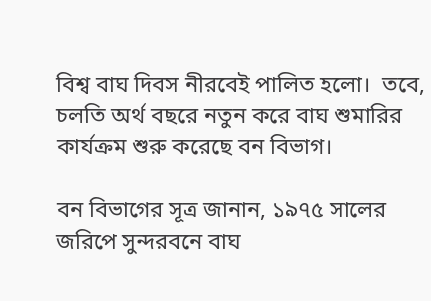বিশ্ব বাঘ দিবস নীরবেই পালিত হলো।  তবে, চলতি অর্থ বছরে নতুন করে বাঘ শুমারির কার্যক্রম শুরু করেছে বন বিভাগ।

বন বিভাগের সূত্র জানান, ১৯৭৫ সালের জরিপে সুন্দরবনে বাঘ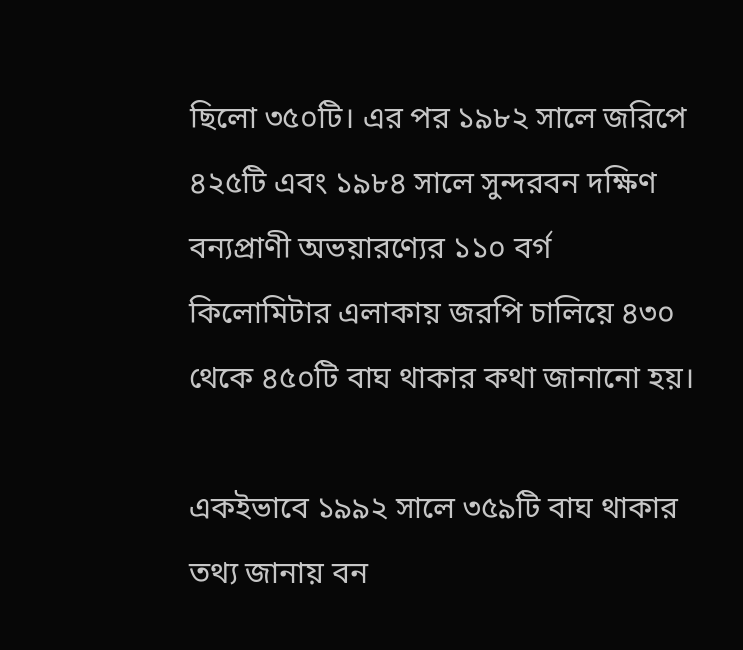ছিলো ৩৫০টি। এর পর ১৯৮২ সালে জরিপে ৪২৫টি এবং ১৯৮৪ সালে সুন্দরবন দক্ষিণ বন্যপ্রাণী অভয়ারণ্যের ১১০ বর্গ কিলোমিটার এলাকায় জরপি চালিয়ে ৪৩০ থেকে ৪৫০টি বাঘ থাকার কথা জানানো হয়।

একইভাবে ১৯৯২ সালে ৩৫৯টি বাঘ থাকার তথ্য জানায় বন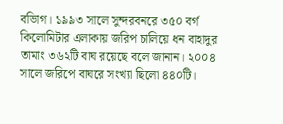বভিাগ। ১৯৯৩ সালে সুন্দরবনরে ৩৫০ বর্গ কিলোমিটার এলাকায় জরিপ চালিয়ে ধন বাহাদুর তামাং ৩৬২টি বাঘ রয়েছে বলে জানান। ২০০৪ সালে জরিপে বাঘরে সংখ্যা ছিলো ৪৪০টি।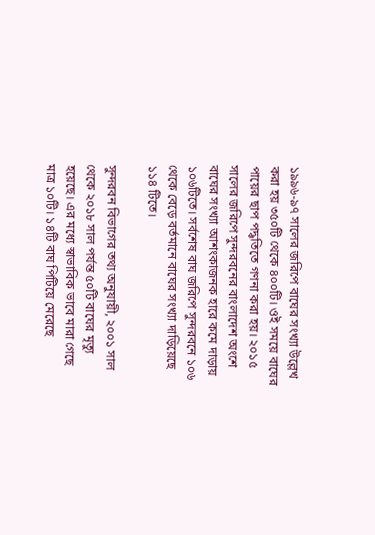১৯৯৬-৯৭ সালের জরিপে বাঘের সংখ্যা উল্লেখ করা হয় ৩৫০টি থেকে ৪০০টি। ওই সময়ে বাঘের পায়ের ছাপ পদ্ধতিতে গণনা করা হয়। ২০১৫ সালের জরিপে সুন্দরবনের বাংলাদেশ অংশে বাঘের সংখ্যা আশংকাজনক হারে কমে দাড়ায় ১০৬টিতে। সর্বশেষ বাঘ জরিপে সুন্দরবনে ১০৬ থেকে বেড়ে বর্তমানে বাঘের সংখ্যা দাড়িয়েছে ১১৪ টিতে।

সুন্দরবন বিভাগের তথ্য অনুযায়ী, ২০০১ সাল থেকে ২০১৮ সাল পর্যন্ত ৫০টি বাঘের মৃত্যু হয়েছে। এর মধ্যে স্বাভাবিক ভাবে মারা গেছে মাত্র ১০টি। ১৪টি বাঘ পিটিয়ে মেরেছে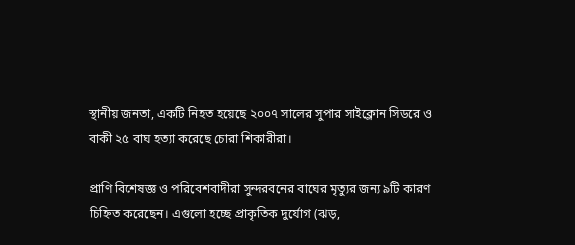স্থানীয় জনতা, একটি নিহত হয়েছে ২০০৭ সালের সুপার সাইক্লোন সিডরে ও বাকী ২৫ বাঘ হত্যা করেছে চোরা শিকারীরা।

প্রাণি বিশেষজ্ঞ ও পরিবেশবাদীরা সুন্দরবনের বাঘের মৃত্যুর জন্য ৯টি কারণ চিহ্নিত করেছেন। এগুলো হচ্ছে প্রাকৃতিক দুর্যোগ (ঝড়,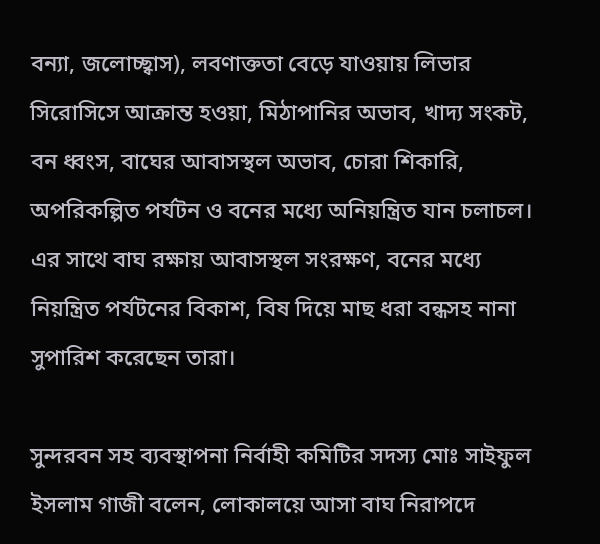বন্যা, জলোচ্ছ্বাস), লবণাক্ততা বেড়ে যাওয়ায় লিভার সিরোসিসে আক্রান্ত হওয়া, মিঠাপানির অভাব, খাদ্য সংকট, বন ধ্বংস, বাঘের আবাসস্থল অভাব, চোরা শিকারি, অপরিকল্পিত পর্যটন ও বনের মধ্যে অনিয়ন্ত্রিত যান চলাচল। এর সাথে বাঘ রক্ষায় আবাসস্থল সংরক্ষণ, বনের মধ্যে নিয়ন্ত্রিত পর্যটনের বিকাশ, বিষ দিয়ে মাছ ধরা বন্ধসহ নানা সুপারিশ করেছেন তারা।

সুন্দরবন সহ ব্যবস্থাপনা নির্বাহী কমিটির সদস্য মোঃ সাইফুল ইসলাম গাজী বলেন, লোকালয়ে আসা বাঘ নিরাপদে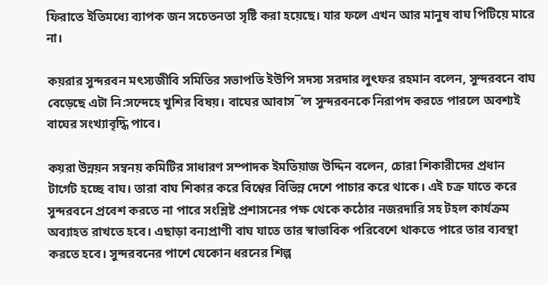ফিরাতে ইতিমধ্যে ব্যাপক জন সচেতনতা সৃষ্টি করা হয়েছে। যার ফলে এখন আর মানুষ বাঘ পিটিয়ে মারে না।

কয়রার সুন্দরবন মৎস্যজীবি সমিতির সভাপতি ইউপি সদস্য সরদার লুৎফর রহমান বলেন, সুন্দরবনে বাঘ বেড়েছে এটা নি:সন্দেহে খুশির বিষয়। বাঘের আবাস¯’ল সুন্দরবনকে নিরাপদ করতে পারলে অবশ্যই বাঘের সংখ্যাবৃদ্ধি পাবে।

কয়রা উন্নয়ন সম্বনয় কমিটির সাধারণ সম্পাদক ইমতিয়াজ উদ্দিন বলেন, চোরা শিকারীদের প্রধান টার্গেট হচ্ছে বাঘ। তারা বাঘ শিকার করে বিশ্বের বিভিন্ন দেশে পাচার করে থাকে। এই চক্র যাতে করে সুন্দরবনে প্রবেশ করতে না পারে সংশ্লিষ্ট প্রশাসনের পক্ষ থেকে কঠোর নজরদারি সহ টহল কার্যক্রম অব্যাহত রাখতে হবে। এছাড়া বন্যপ্রাণী বাঘ যাতে তার স্বাভাবিক পরিবেশে থাকতে পারে তার ব্যবস্থা করতে হবে। সুন্দরবনের পাশে যেকোন ধরনের শিল্প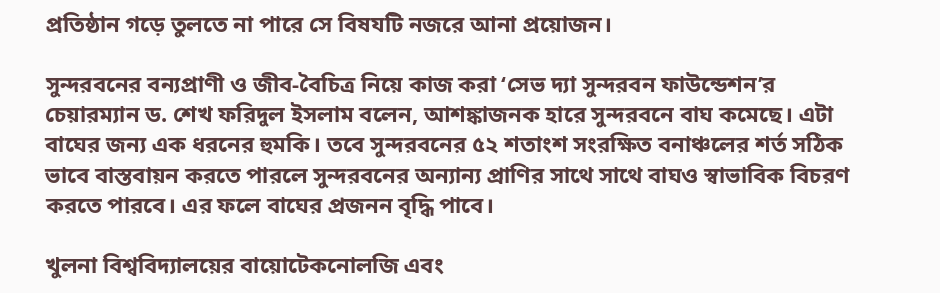প্রতিষ্ঠান গড়ে তুলতে না পারে সে বিষযটি নজরে আনা প্রয়োজন।

সুন্দরবনের বন্যপ্রাণী ও জীব-বৈচিত্র নিয়ে কাজ করা ‘সেভ দ্যা সুন্দরবন ফাউন্ডেশন’র চেয়ারম্যান ড. শেখ ফরিদুল ইসলাম বলেন, আশঙ্কাজনক হারে সুন্দরবনে বাঘ কমেছে। এটা বাঘের জন্য এক ধরনের হুমকি। তবে সুন্দরবনের ৫২ শতাংশ সংরক্ষিত বনাঞ্চলের শর্ত সঠিক ভাবে বাস্তবায়ন করতে পারলে সুন্দরবনের অন্যান্য প্রাণির সাথে সাথে বাঘও স্বাভাবিক বিচরণ করতে পারবে। এর ফলে বাঘের প্রজনন বৃদ্ধি পাবে।

খুলনা বিশ্ববিদ্যালয়ের বায়োটেকনোলজি এবং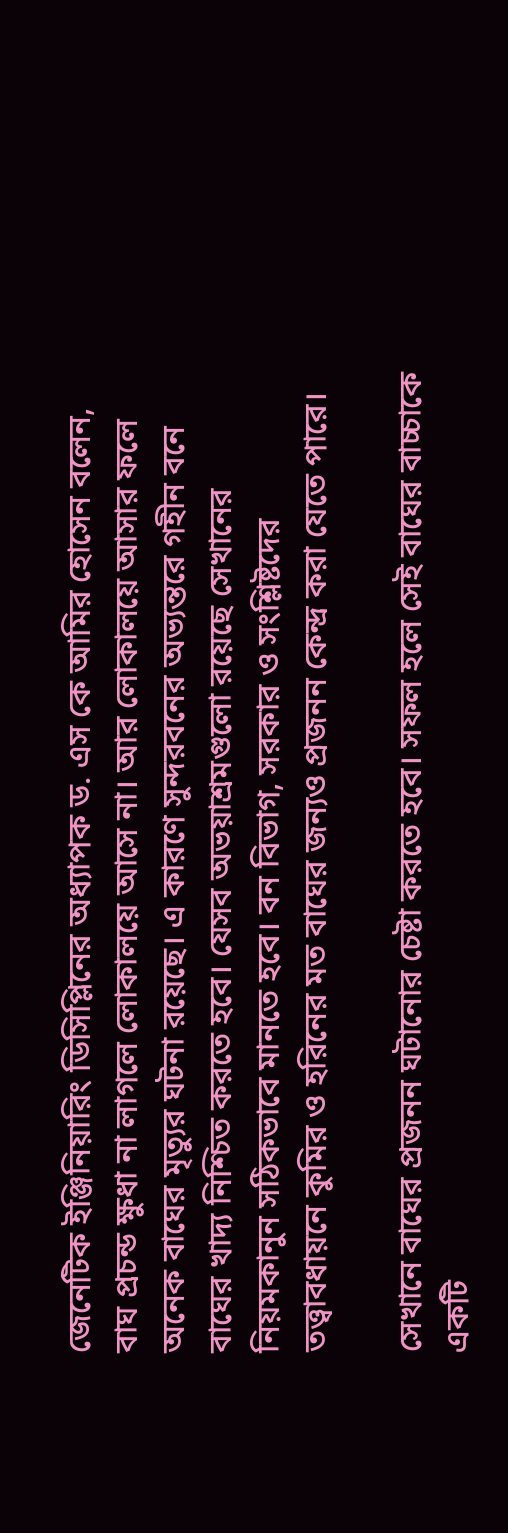জেনেটিক ইঞ্জিনিয়ারিং ডিসিপ্লিনের অধ্যাপক ড. এস কে আমির হোসেন বলেন, বাঘ প্রচন্ড ক্ষুধা না লাগলে লোকালয়ে আসে না। আর লোকালয়ে আসার ফলে অনেক বাঘের মৃত্যুর ঘটনা রয়েছে। এ কারণে সুন্দরবনের অভ্যন্তরে গহীন বনে বাঘের খাদ্য নিশ্চিত করতে হবে। যেসব অভয়াশ্রমগুলো রয়েছে সেখানের নিয়মকানুন সঠিকভাবে মানতে হবে। বন বিভাগ, সরকার ও সংশ্লিষ্টদের তত্ত্বাবধায়নে কুমির ও হরিনের মত বাঘের জন্যও প্রজনন কেন্দ্র করা যেতে পারে।

সেখানে বাঘের প্রজনন ঘটানোর চেষ্টা করতে হবে। সফল হলে সেই বাঘের বাচ্চাকে একটি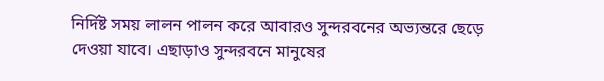নির্দিষ্ট সময় লালন পালন করে আবারও সুন্দরবনের অভ্যন্তরে ছেড়ে দেওয়া যাবে। এছাড়াও সুন্দরবনে মানুষের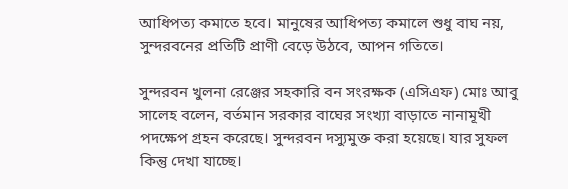আধিপত্য কমাতে হবে। মানুষের আধিপত্য কমালে শুধু বাঘ নয়, সুন্দরবনের প্রতিটি প্রাণী বেড়ে উঠবে, আপন গতিতে।

সুন্দরবন খুলনা রেঞ্জের সহকারি বন সংরক্ষক (এসিএফ) মোঃ আবু সালেহ বলেন, বর্তমান সরকার বাঘের সংখ্যা বাড়াতে নানামূখী পদক্ষেপ গ্রহন করেছে। সুন্দরবন দস্যুমুক্ত করা হয়েছে। যার সুফল কিন্তু দেখা যাচ্ছে।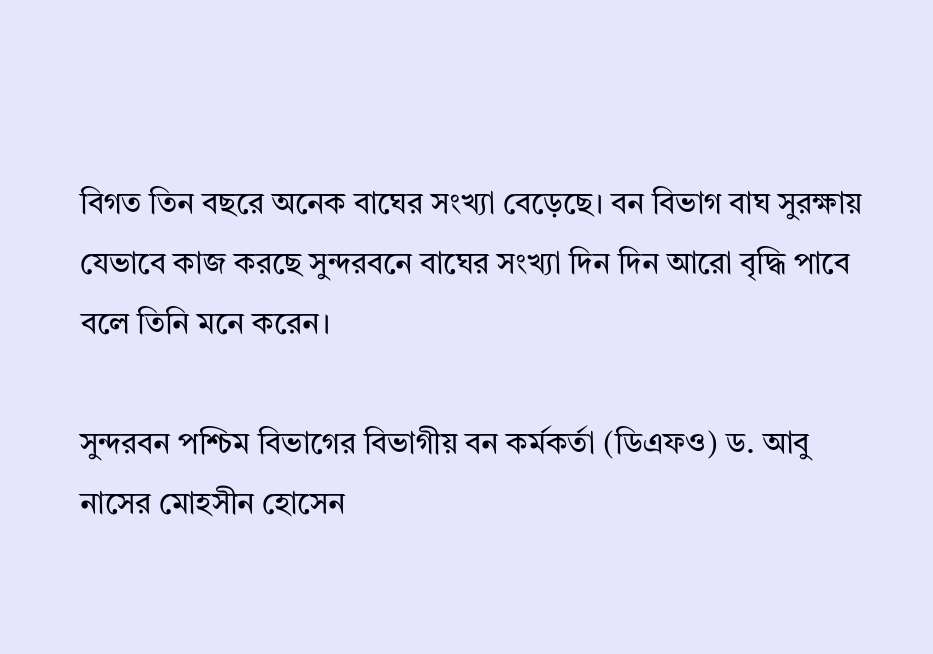বিগত তিন বছরে অনেক বাঘের সংখ্যা বেড়েছে। বন বিভাগ বাঘ সুরক্ষায় যেভাবে কাজ করছে সুন্দরবনে বাঘের সংখ্যা দিন দিন আরো বৃদ্ধি পাবে বলে তিনি মনে করেন।

সুন্দরবন পশ্চিম বিভাগের বিভাগীয় বন কর্মকর্তা (ডিএফও) ড. আবু নাসের মোহসীন হোসেন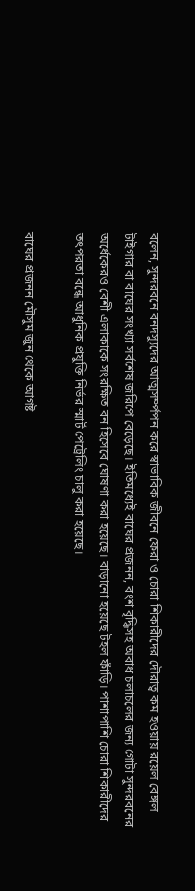বলেন, সুন্দরবনে বনদস্যুদের আত্মসর্ম্পপন করে স্বাভাবিক জীবনে ফেরা ও চোরা শিকারীদের দৌরাত্ব কম হওয়ায় রয়েল বেঙ্গল টাইগার বা বাঘের সংখ্যা সর্বশেষ জরিপে বেড়েছে। ইতিমধ্যেই বাঘের প্রজনন, বংশ বৃদ্ধিসহ অবাধ চলাচলের জন্য গোটা সুন্দরবনের অর্ধেকেরও বেশী এলাকাকে সংরক্ষিত বন হিসেবে ঘোষণা করা হয়েছে। বাড়ানো হয়েছে টহল ফাঁড়ি। পাশাপাশি চোরা শিকারীদের তৎপরতা বন্ধে আধুনিক প্রযুক্তি নির্ভর স্মার্ট পেট্রেলিং চালু করা হয়েছে।

বাঘের প্রজনন মৌসুম জুন থেকে আগষ্ট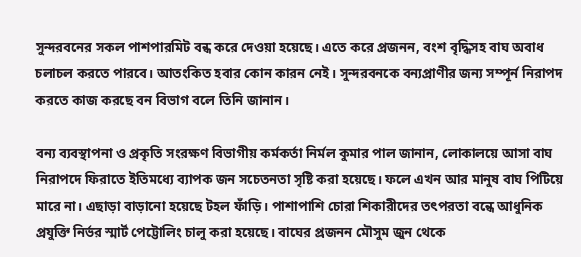সুন্দরবনের সকল পাশপারমিট বন্ধ করে দেওয়া হয়েছে। এতে করে প্রজনন, বংশ বৃদ্ধিসহ বাঘ অবাধ চলাচল করতে পারবে। আতংকিত হবার কোন কারন নেই। সুন্দরবনকে বন্যপ্রাণীর জন্য সম্পূর্ন নিরাপদ করতে কাজ করছে বন বিভাগ বলে তিনি জানান।

বন্য ব্যবস্থাপনা ও প্রকৃতি সংরক্ষণ বিভাগীয় কর্মকর্তা নির্মল কুমার পাল জানান, লোকালয়ে আসা বাঘ নিরাপদে ফিরাতে ইতিমধ্যে ব্যাপক জন সচেতনতা সৃষ্টি করা হয়েছে। ফলে এখন আর মানুষ বাঘ পিটিয়ে মারে না। এছাড়া বাড়ানো হয়েছে টহল ফাঁড়ি। পাশাপাশি চোরা শিকারীদের তৎপরতা বন্ধে আধুনিক প্রযুক্তি নির্ভর স্মার্ট পেট্টোলিং চালু করা হয়েছে। বাঘের প্রজনন মৌসুম জুন থেকে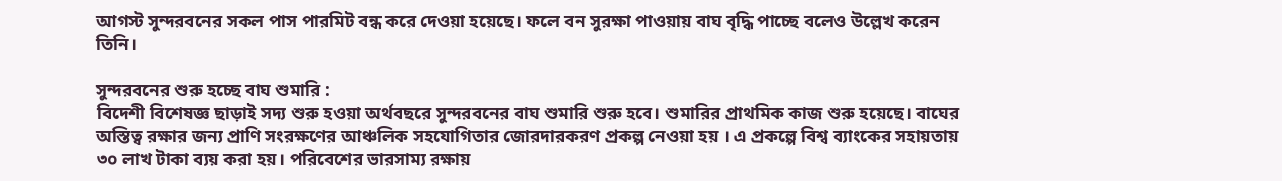আগস্ট সুন্দরবনের সকল পাস পারমিট বন্ধ করে দেওয়া হয়েছে। ফলে বন সুরক্ষা পাওয়ায় বাঘ বৃদ্ধি পাচ্ছে বলেও উল্লেখ করেন তিনি।

সুন্দরবনের শুরু হচ্ছে বাঘ শুমারি :
বিদেশী বিশেষজ্ঞ ছাড়াই সদ্য শুরু হওয়া অর্থবছরে সুন্দরবনের বাঘ শুমারি শুরু হবে। শুমারির প্রাথমিক কাজ শুরু হয়েছে। বাঘের অস্তিত্ব রক্ষার জন্য প্রাণি সংরক্ষণের আঞ্চলিক সহযোগিতার জোরদারকরণ প্রকল্প নেওয়া হয় । এ প্রকল্পে বিশ্ব ব্যাংকের সহায়তায় ৩০ লাখ টাকা ব্যয় করা হয়। পরিবেশের ভারসাম্য রক্ষায়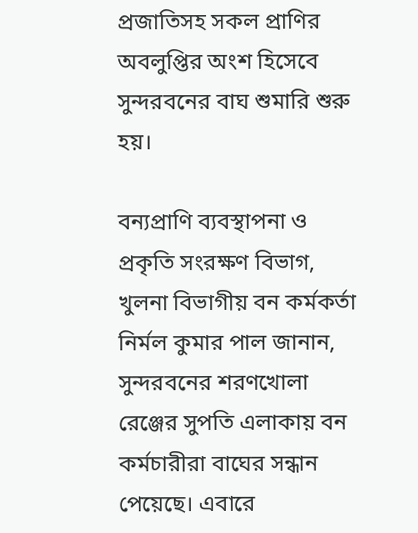প্রজাতিসহ সকল প্রাণির অবলুপ্তির অংশ হিসেবে সুন্দরবনের বাঘ শুমারি শুরু হয়।

বন্যপ্রাণি ব্যবস্থাপনা ও প্রকৃতি সংরক্ষণ বিভাগ, খুলনা বিভাগীয় বন কর্মকর্তা নির্মল কুমার পাল জানান, সুন্দরবনের শরণখোলা রেঞ্জের সুপতি এলাকায় বন কর্মচারীরা বাঘের সন্ধান পেয়েছে। এবারে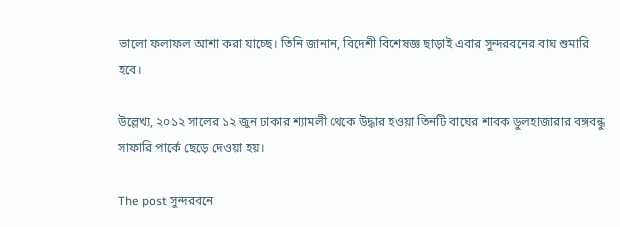ভালো ফলাফল আশা করা যাচ্ছে। তিনি জানান, বিদেশী বিশেষজ্ঞ ছাড়াই এবার সুন্দরবনের বাঘ শুমারি হবে।

উল্লেখ্য, ২০১২ সালের ১২ জুন ঢাকার শ্যামলী থেকে উদ্ধার হওয়া তিনটি বাঘের শাবক ডুলহাজারার বঙ্গবন্ধু সাফারি পার্কে ছেড়ে দেওয়া হয়।

The post সুন্দরবনে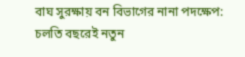বাঘ সুরক্ষায় বন বিভাগের নানা পদক্ষেপ: চলতি বছরেই নতুন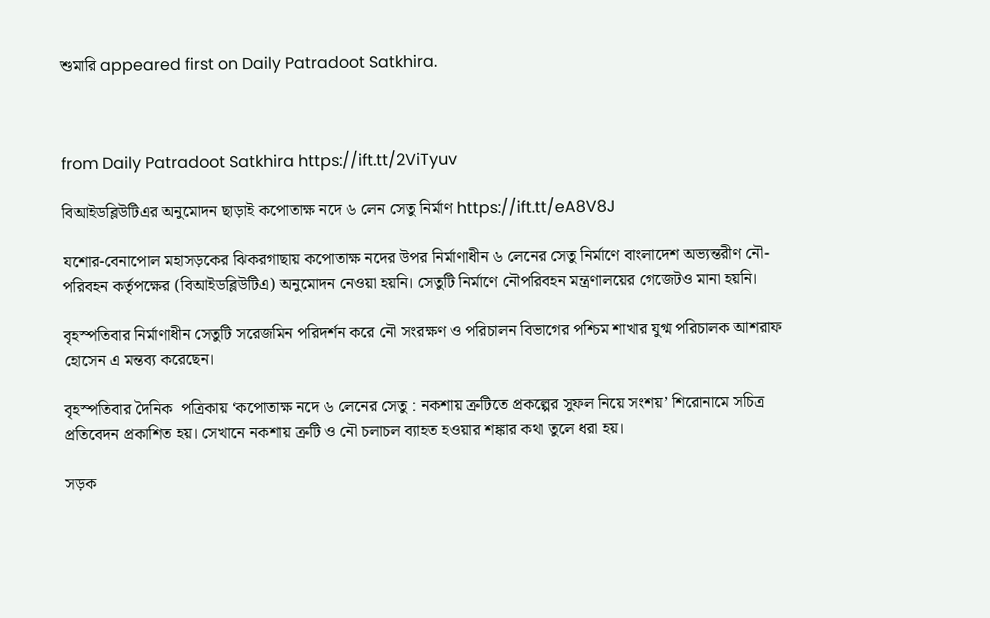শুমারি appeared first on Daily Patradoot Satkhira.



from Daily Patradoot Satkhira https://ift.tt/2ViTyuv

বিআইডব্লিউটিএর অনুমোদন ছাড়াই কপোতাক্ষ নদে ৬ লেন সেতু নির্মাণ https://ift.tt/eA8V8J

যশোর-বেনাপোল মহাসড়কের ঝিকরগাছায় কপোতাক্ষ নদের উপর নির্মাণাধীন ৬ লেনের সেতু নির্মাণে বাংলাদেশ অভ্যন্তরীণ নৌ-পরিবহন কর্তৃপক্ষের (বিআইডব্লিউটিএ) অনুমোদন নেওয়া হয়নি। সেতুটি নির্মাণে নৌপরিবহন মন্ত্রণালয়ের গেজেটও মানা হয়নি।

বৃহস্পতিবার নির্মাণাধীন সেতুটি সরেজমিন পরিদর্শন করে নৌ সংরক্ষণ ও পরিচালন বিভাগের পশ্চিম শাখার যুগ্ম পরিচালক আশরাফ হোসেন এ মন্তব্য করেছেন।

বৃহস্পতিবার দৈনিক  পত্রিকায় ‘কপোতাক্ষ নদে ৬ লেনের সেতু : নকশায় ত্রুটিতে প্রকল্পের সুফল নিয়ে সংশয়’ শিরোনামে সচিত্র প্রতিবেদন প্রকাশিত হয়। সেখানে নকশায় ত্রুটি ও নৌ চলাচল ব্যাহত হওয়ার শঙ্কার কথা তুলে ধরা হয়।

সড়ক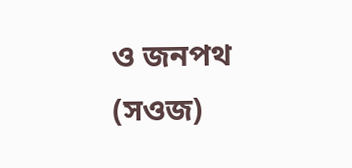ও জনপথ (সওজ)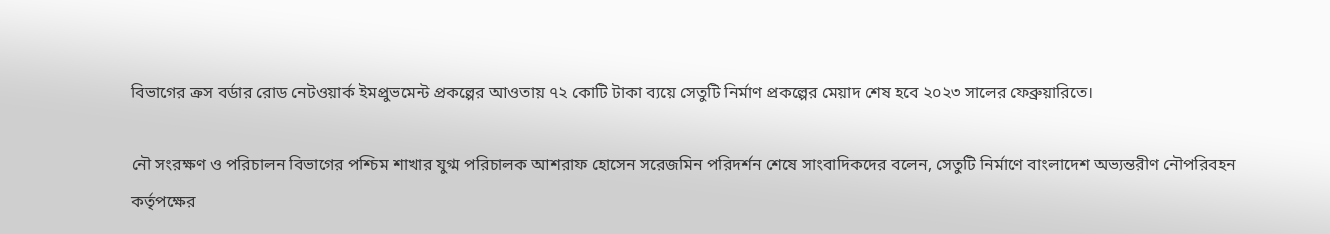বিভাগের ক্রস বর্ডার রোড নেটওয়ার্ক ইমপ্রুভমেন্ট প্রকল্পের আওতায় ৭২ কোটি টাকা ব্যয়ে সেতুটি নির্মাণ প্রকল্পের মেয়াদ শেষ হবে ২০২৩ সালের ফেব্রুয়ারিতে।

নৌ সংরক্ষণ ও পরিচালন বিভাগের পশ্চিম শাখার যুগ্ম পরিচালক আশরাফ হোসেন সরেজমিন পরিদর্শন শেষে সাংবাদিকদের বলেন, সেতুটি নির্মাণে বাংলাদেশ অভ্যন্তরীণ নৌপরিবহন কর্তৃপক্ষের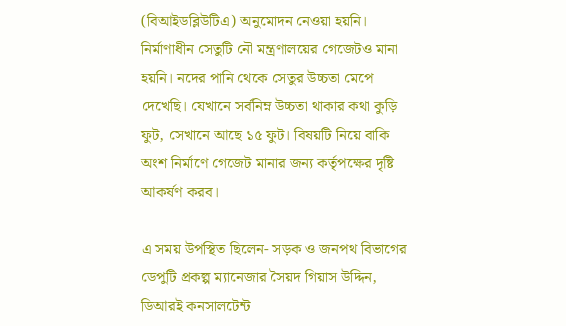(বিআইডব্লিউটিএ) অনুমোদন নেওয়া হয়নি। নির্মাণাধীন সেতুটি নৌ মন্ত্রণালয়ের গেজেটও মানা হয়নি। নদের পানি থেকে সেতুর উচ্চতা মেপে দেখেছি। যেখানে সর্বনিম্ন উচ্চতা থাকার কথা কুড়ি ফুট, সেখানে আছে ১৫ ফুট। বিষয়টি নিয়ে বাকি অংশ নির্মাণে গেজেট মানার জন্য কর্তৃপক্ষের দৃষ্টি আকর্ষণ করব।

এ সময় উপস্থিত ছিলেন- সড়ক ও জনপথ বিভাগের ডেপুটি প্রকল্প ম্যানেজার সৈয়দ গিয়াস উদ্দিন, ডিআরই কনসালটেন্ট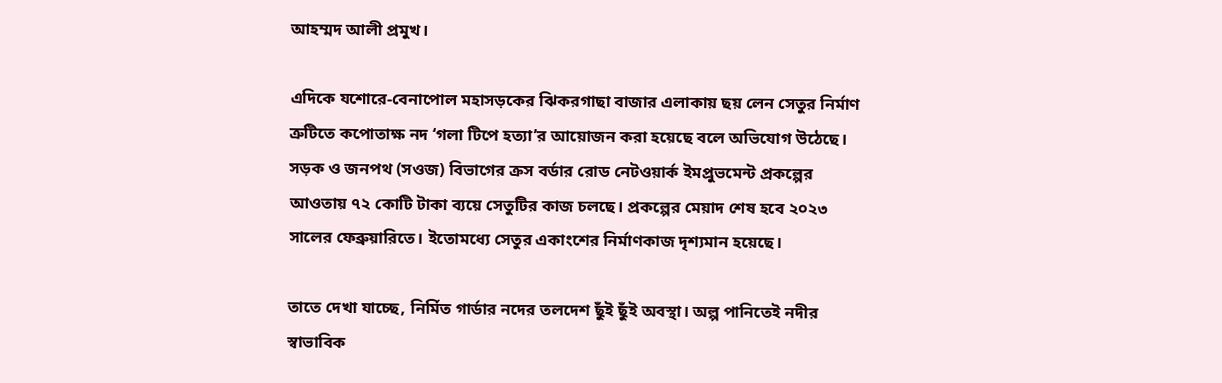আহম্মদ আলী প্রমুখ।

এদিকে যশোরে-বেনাপোল মহাসড়কের ঝিকরগাছা বাজার এলাকায় ছয় লেন সেতুর নির্মাণ ত্রুটিতে কপোতাক্ষ নদ ‘গলা টিপে হত্যা’র আয়োজন করা হয়েছে বলে অভিযোগ উঠেছে। সড়ক ও জনপথ (সওজ) বিভাগের ক্রস বর্ডার রোড নেটওয়ার্ক ইমপ্রুভমেন্ট প্রকল্পের আওতায় ৭২ কোটি টাকা ব্যয়ে সেতুটির কাজ চলছে। প্রকল্পের মেয়াদ শেষ হবে ২০২৩ সালের ফেব্রুয়ারিতে। ইতোমধ্যে সেতুর একাংশের নির্মাণকাজ দৃশ্যমান হয়েছে।

তাতে দেখা যাচ্ছে, নির্মিত গার্ডার নদের তলদেশ ছুঁই ছুঁই অবস্থা। অল্প পানিতেই নদীর স্বাভাবিক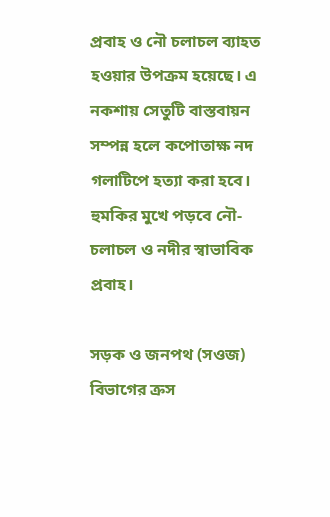প্রবাহ ও নৌ চলাচল ব্যাহত হওয়ার উপক্রম হয়েছে। এ নকশায় সেতুটি বাস্তবায়ন সম্পন্ন হলে কপোতাক্ষ নদ গলাটিপে হত্যা করা হবে। হুমকির মুখে পড়বে নৌ-চলাচল ও নদীর স্বাভাবিক প্রবাহ।

সড়ক ও জনপথ (সওজ) বিভাগের ক্রস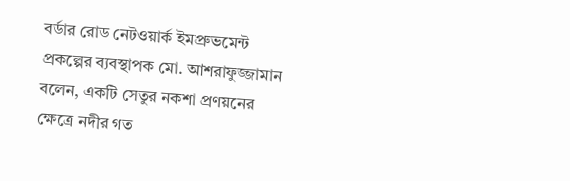বর্ডার রোড নেটওয়ার্ক ইমপ্রুভমেন্ট প্রকল্পের ব্যবস্থাপক মো. আশরাফুজ্জামান বলেন, একটি সেতুর নকশা প্রণয়নের ক্ষেত্রে নদীর গত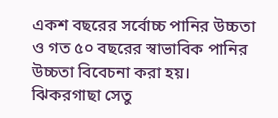একশ বছরের সর্বোচ্চ পানির উচ্চতা ও গত ৫০ বছরের স্বাভাবিক পানির উচ্চতা বিবেচনা করা হয়। ঝিকরগাছা সেতু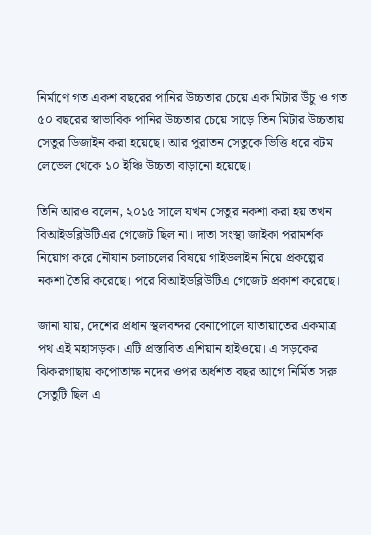নির্মাণে গত একশ বছরের পানির উচ্চতার চেয়ে এক মিটার উঁচু ও গত ৫০ বছরের স্বাভাবিক পানির উচ্চতার চেয়ে সাড়ে তিন মিটার উচ্চতায় সেতুর ডিজাইন করা হয়েছে। আর পুরাতন সেতুকে ভিত্তি ধরে বটম লেভেল থেকে ১০ ইঞ্চি উচ্চতা বাড়ানো হয়েছে।

তিনি আরও বলেন, ২০১৫ সালে যখন সেতুর নকশা করা হয় তখন বিআইডব্লিউটিএর গেজেট ছিল না। দাতা সংস্থা জাইকা পরামর্শক নিয়োগ করে নৌযান চলাচলের বিষয়ে গাইডলাইন নিয়ে প্রকল্পের নকশা তৈরি করেছে। পরে বিআইডব্লিউটিএ গেজেট প্রকাশ করেছে।

জানা যায়, দেশের প্রধান স্থলবন্দর বেনাপোলে যাতায়াতের একমাত্র পথ এই মহাসড়ক। এটি প্রস্তাবিত এশিয়ান হাইওয়ে। এ সড়কের ঝিকরগাছায় কপোতাক্ষ নদের ওপর অর্ধশত বছর আগে নির্মিত সরু সেতুটি ছিল এ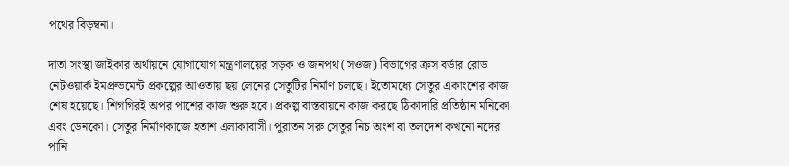পথের বিড়ম্বনা।

দাতা সংস্থা জাইকার অর্থায়নে যোগাযোগ মন্ত্রণালয়ের সড়ক ও জনপথ (সওজ) বিভাগের ক্রস বর্ডার রোড নেটওয়ার্ক ইমপ্রুভমেন্ট প্রকল্পের আওতায় ছয় লেনের সেতুটির নির্মাণ চলছে। ইতোমধ্যে সেতুর একাংশের কাজ শেষ হয়েছে। শিগগিরই অপর পাশের কাজ শুরু হবে। প্রকল্প বাস্তবায়নে কাজ করছে ঠিকাদারি প্রতিষ্ঠান মনিকো এবং ডেনকো। সেতুর নির্মাণকাজে হতাশ এলাকাবাসী। পুরাতন সরু সেতুর নিচ অংশ বা তলদেশ কখনো নদের পানি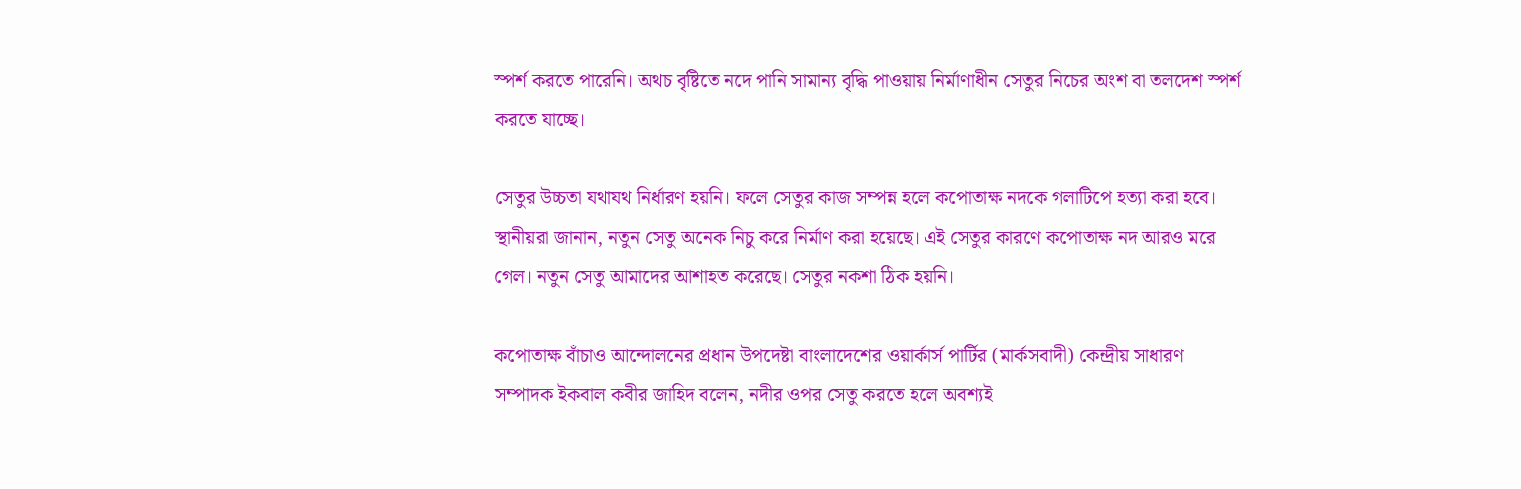স্পর্শ করতে পারেনি। অথচ বৃষ্টিতে নদে পানি সামান্য বৃদ্ধি পাওয়ায় নির্মাণাধীন সেতুর নিচের অংশ বা তলদেশ স্পর্শ করতে যাচ্ছে।

সেতুর উচ্চতা যথাযথ নির্ধারণ হয়নি। ফলে সেতুর কাজ সম্পন্ন হলে কপোতাক্ষ নদকে গলাটিপে হত্যা করা হবে। স্থানীয়রা জানান, নতুন সেতু অনেক নিচু করে নির্মাণ করা হয়েছে। এই সেতুর কারণে কপোতাক্ষ নদ আরও মরে গেল। নতুন সেতু আমাদের আশাহত করেছে। সেতুর নকশা ঠিক হয়নি।

কপোতাক্ষ বাঁচাও আন্দোলনের প্রধান উপদেষ্টা বাংলাদেশের ওয়ার্কার্স পার্টির (মার্কসবাদী) কেন্দ্রীয় সাধারণ সম্পাদক ইকবাল কবীর জাহিদ বলেন, নদীর ওপর সেতু করতে হলে অবশ্যই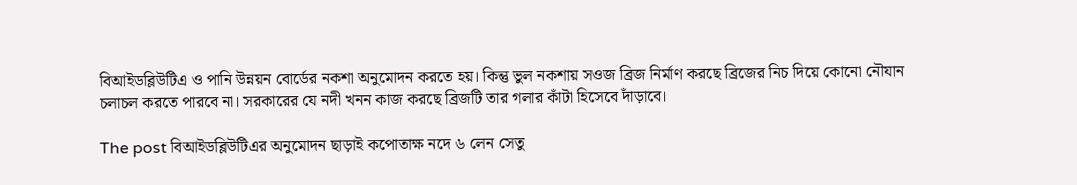বিআইডব্লিউটিএ ও পানি উন্নয়ন বোর্ডের নকশা অনুমোদন করতে হয়। কিন্তু ভুল নকশায় সওজ ব্রিজ নির্মাণ করছে ব্রিজের নিচ দিয়ে কোনো নৌযান চলাচল করতে পারবে না। সরকারের যে নদী খনন কাজ করছে ব্রিজটি তার গলার কাঁটা হিসেবে দাঁড়াবে।

The post বিআইডব্লিউটিএর অনুমোদন ছাড়াই কপোতাক্ষ নদে ৬ লেন সেতু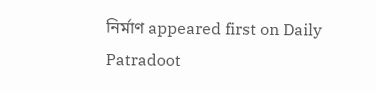নির্মাণ appeared first on Daily Patradoot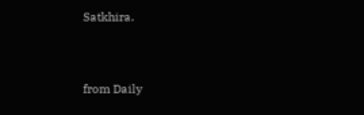Satkhira.



from Daily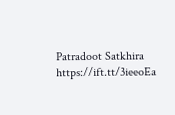Patradoot Satkhira https://ift.tt/3ieeoEa